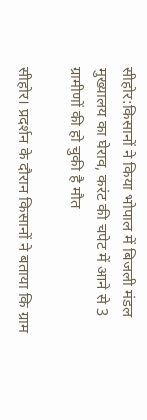सीहोर:किसानों ने किया भोपाल में बिजली मंडल मुख्यालय का घेराव, करंट की चपेट में आने से 3 ग्रामीणों की हो चुकी है मौत

सीहोर। प्रदर्शन के दौरान किसानों ने बताया कि ग्राम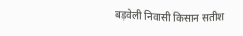बड़वेली निवासी किसान सतीश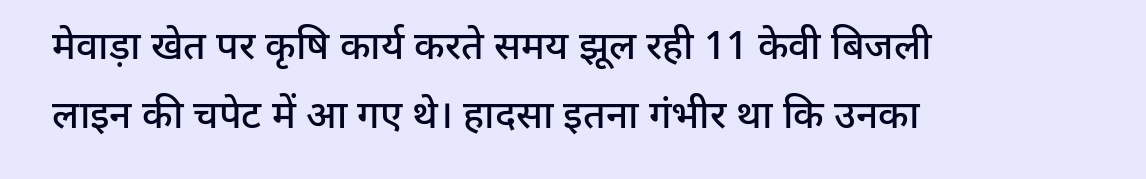मेवाड़ा खेत पर कृषि कार्य करते समय झूल रही 11 केवी बिजली लाइन की चपेट में आ गए थे। हादसा इतना गंभीर था कि उनका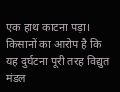एक हाथ काटना पड़ा। किसानों का आरोप है कि यह दुर्घटना पूरी तरह विद्युत मंडल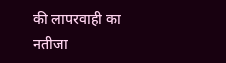की लापरवाही का नतीजा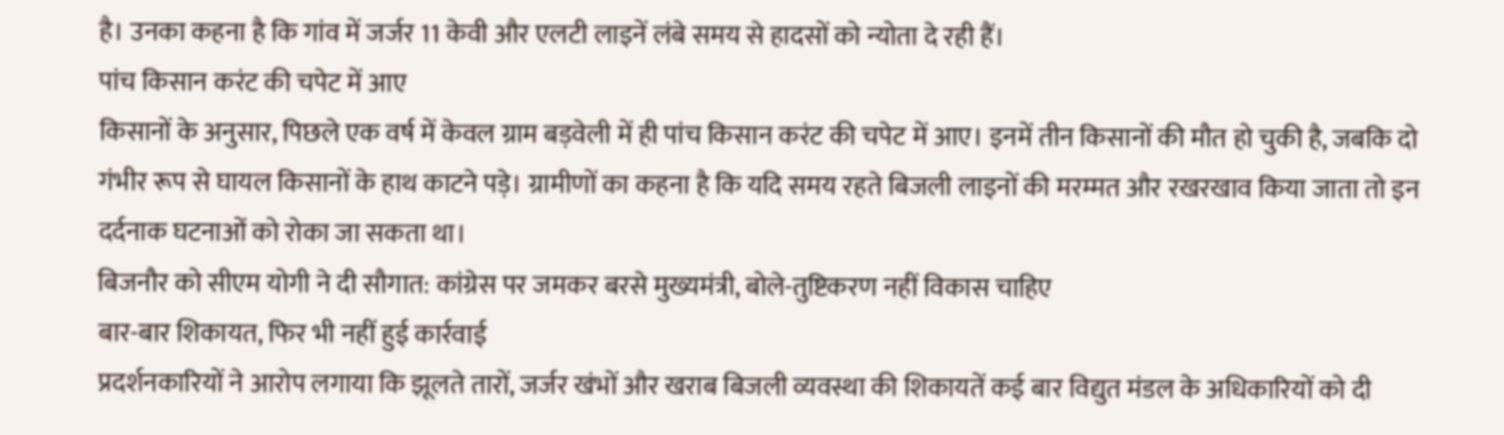है। उनका कहना है कि गांव में जर्जर 11 केवी और एलटी लाइनें लंबे समय से हादसों को न्योता दे रही हैं।
पांच किसान करंट की चपेट में आए
किसानों के अनुसार, पिछले एक वर्ष में केवल ग्राम बड़वेली में ही पांच किसान करंट की चपेट में आए। इनमें तीन किसानों की मौत हो चुकी है, जबकि दो गंभीर रूप से घायल किसानों के हाथ काटने पड़े। ग्रामीणों का कहना है कि यदि समय रहते बिजली लाइनों की मरम्मत और रखरखाव किया जाता तो इन दर्दनाक घटनाओं को रोका जा सकता था।
बिजनौर को सीएम योगी ने दी सौगात: कांग्रेस पर जमकर बरसे मुख्यमंत्री, बोले-तुष्टिकरण नहीं विकास चाहिए
बार-बार शिकायत, फिर भी नहीं हुई कार्रवाई
प्रदर्शनकारियों ने आरोप लगाया कि झूलते तारों, जर्जर खंभों और खराब बिजली व्यवस्था की शिकायतें कई बार विद्युत मंडल के अधिकारियों को दी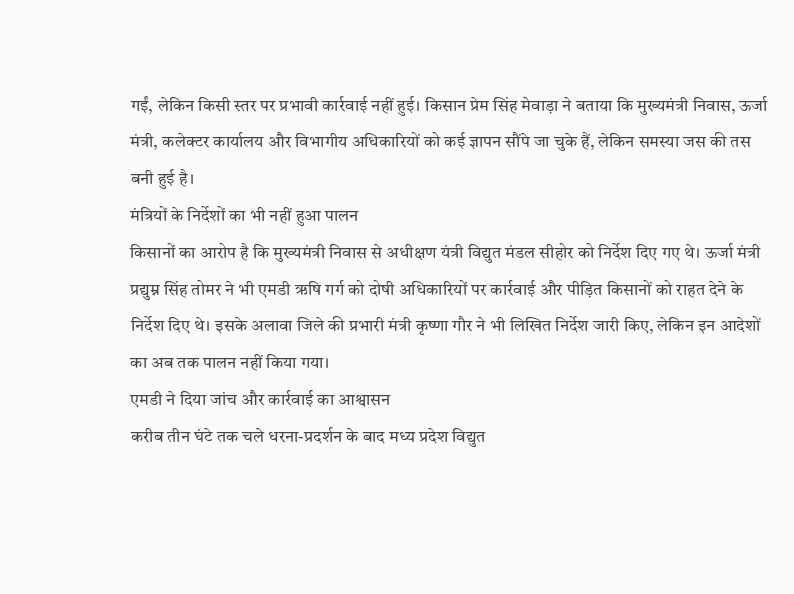गईं, लेकिन किसी स्तर पर प्रभावी कार्रवाई नहीं हुई। किसान प्रेम सिंह मेवाड़ा ने बताया कि मुख्यमंत्री निवास, ऊर्जा मंत्री, कलेक्टर कार्यालय और विभागीय अधिकारियों को कई ज्ञापन सौंपे जा चुके हैं, लेकिन समस्या जस की तस बनी हुई है।
मंत्रियों के निर्देशों का भी नहीं हुआ पालन
किसानों का आरोप है कि मुख्यमंत्री निवास से अधीक्षण यंत्री विद्युत मंडल सीहोर को निर्देश दिए गए थे। ऊर्जा मंत्री प्रद्युम्न सिंह तोमर ने भी एमडी ऋषि गर्ग को दोषी अधिकारियों पर कार्रवाई और पीड़ित किसानों को राहत देने के निर्देश दिए थे। इसके अलावा जिले की प्रभारी मंत्री कृष्णा गौर ने भी लिखित निर्देश जारी किए, लेकिन इन आदेशों का अब तक पालन नहीं किया गया।
एमडी ने दिया जांच और कार्रवाई का आश्वासन
करीब तीन घंटे तक चले धरना-प्रदर्शन के बाद मध्य प्रदेश विद्युत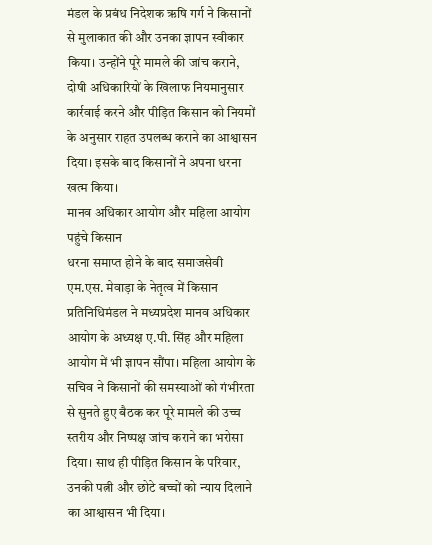मंडल के प्रबंध निदेशक ऋषि गर्ग ने किसानों से मुलाकात की और उनका ज्ञापन स्वीकार किया। उन्होंने पूरे मामले की जांच कराने, दोषी अधिकारियों के खिलाफ नियमानुसार कार्रवाई करने और पीड़ित किसान को नियमों के अनुसार राहत उपलब्ध कराने का आश्वासन दिया। इसके बाद किसानों ने अपना धरना खत्म किया।
मानव अधिकार आयोग और महिला आयोग पहुंचे किसान
धरना समाप्त होने के बाद समाजसेवी एम.एस. मेवाड़ा के नेतृत्व में किसान प्रतिनिधिमंडल ने मध्यप्रदेश मानव अधिकार आयोग के अध्यक्ष ए.पी. सिंह और महिला आयोग में भी ज्ञापन सौंपा। महिला आयोग के सचिव ने किसानों की समस्याओं को गंभीरता से सुनते हुए बैठक कर पूरे मामले की उच्च स्तरीय और निष्पक्ष जांच कराने का भरोसा दिया। साथ ही पीड़ित किसान के परिवार, उनकी पत्नी और छोटे बच्चों को न्याय दिलाने का आश्वासन भी दिया।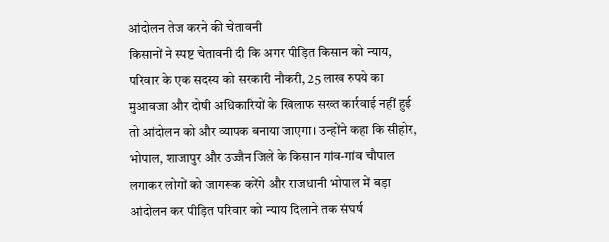आंदोलन तेज करने की चेतावनी
किसानों ने स्पष्ट चेतावनी दी कि अगर पीड़ित किसान को न्याय, परिवार के एक सदस्य को सरकारी नौकरी, 25 लाख रुपये का मुआवजा और दोषी अधिकारियों के खिलाफ सख्त कार्रवाई नहीं हुई तो आंदोलन को और व्यापक बनाया जाएगा। उन्होंने कहा कि सीहोर, भोपाल, शाजापुर और उज्जैन जिले के किसान गांव-गांव चौपाल लगाकर लोगों को जागरूक करेंगे और राजधानी भोपाल में बड़ा आंदोलन कर पीड़ित परिवार को न्याय दिलाने तक संघर्ष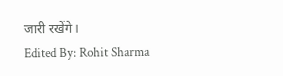जारी रखेंगे।
Edited By: Rohit Sharma